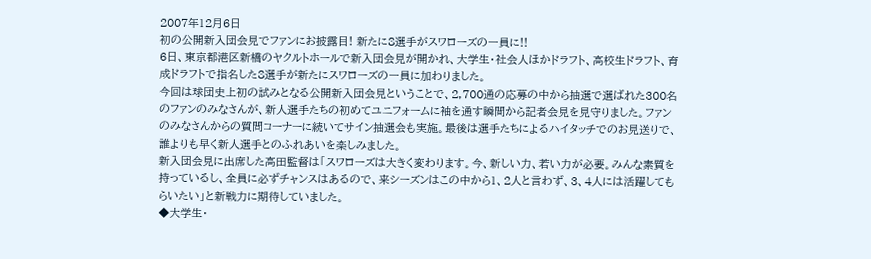2007年12月6日
初の公開新入団会見でファンにお披露目! 新たに8選手がスワローズの一員に!!
6日、東京都港区新橋のヤクルトホールで新入団会見が開かれ、大学生・社会人ほかドラフト、高校生ドラフト、育成ドラフトで指名した8選手が新たにスワローズの一員に加わりました。
今回は球団史上初の試みとなる公開新入団会見ということで、2,700通の応募の中から抽選で選ばれた300名のファンのみなさんが、新人選手たちの初めてユニフォームに袖を通す瞬間から記者会見を見守りました。ファンのみなさんからの質問コーナーに続いてサイン抽選会も実施。最後は選手たちによるハイタッチでのお見送りで、誰よりも早く新人選手とのふれあいを楽しみました。
新入団会見に出席した高田監督は「スワローズは大きく変わります。今、新しい力、若い力が必要。みんな素質を持っているし、全員に必ずチャンスはあるので、来シーズンはこの中から1、2人と言わず、3、4人には活躍してもらいたい」と新戦力に期待していました。
◆大学生・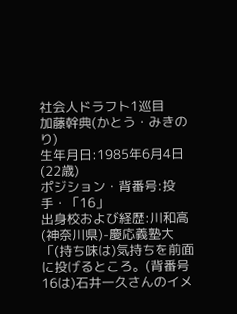社会人ドラフト1巡目
加藤幹典(かとう・みきのり)
生年月日:1985年6月4日(22歳)
ポジション・背番号:投手・「16」
出身校および経歴:川和高(神奈川県)-慶応義塾大
「(持ち味は)気持ちを前面に投げるところ。(背番号16は)石井一久さんのイメ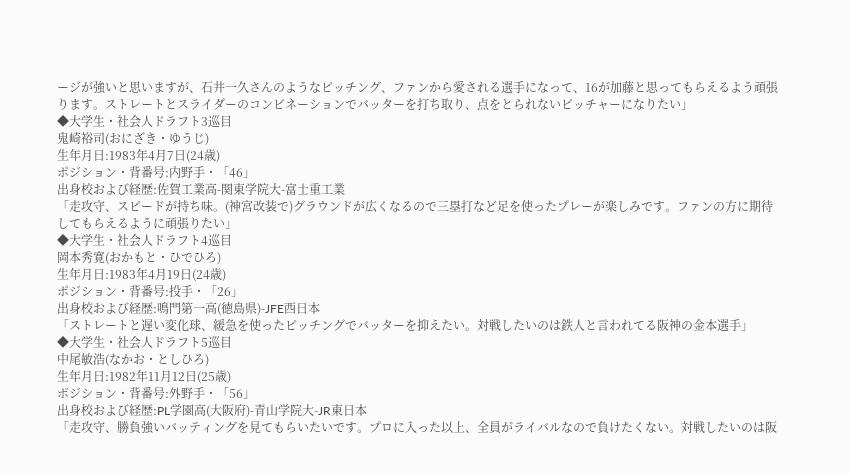ージが強いと思いますが、石井一久さんのようなピッチング、ファンから愛される選手になって、16が加藤と思ってもらえるよう頑張ります。ストレートとスライダーのコンビネーションでバッターを打ち取り、点をとられないピッチャーになりたい」
◆大学生・社会人ドラフト3巡目
鬼崎裕司(おにざき・ゆうじ)
生年月日:1983年4月7日(24歳)
ポジション・背番号:内野手・「46」
出身校および経歴:佐賀工業高-関東学院大-富士重工業
「走攻守、スピードが持ち味。(神宮改装で)グラウンドが広くなるので三塁打など足を使ったプレーが楽しみです。ファンの方に期待してもらえるように頑張りたい」
◆大学生・社会人ドラフト4巡目
岡本秀寛(おかもと・ひでひろ)
生年月日:1983年4月19日(24歳)
ポジション・背番号:投手・「26」
出身校および経歴:鳴門第一高(徳島県)-JFE西日本
「ストレートと遅い変化球、緩急を使ったピッチングでバッターを抑えたい。対戦したいのは鉄人と言われてる阪神の金本選手」
◆大学生・社会人ドラフト5巡目
中尾敏浩(なかお・としひろ)
生年月日:1982年11月12日(25歳)
ポジション・背番号:外野手・「56」
出身校および経歴:PL学園高(大阪府)-青山学院大-JR東日本
「走攻守、勝負強いバッティングを見てもらいたいです。プロに入った以上、全員がライバルなので負けたくない。対戦したいのは阪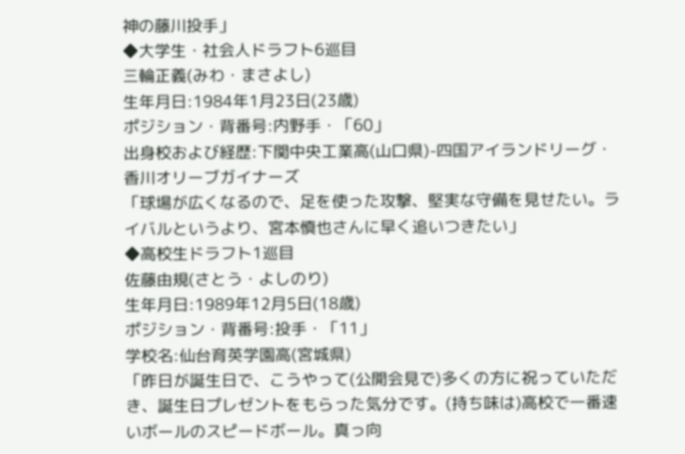神の藤川投手」
◆大学生・社会人ドラフト6巡目
三輪正義(みわ・まさよし)
生年月日:1984年1月23日(23歳)
ポジション・背番号:内野手・「60」
出身校および経歴:下関中央工業高(山口県)-四国アイランドリーグ・香川オリーブガイナーズ
「球場が広くなるので、足を使った攻撃、堅実な守備を見せたい。ライバルというより、宮本慎也さんに早く追いつきたい」
◆高校生ドラフト1巡目
佐藤由規(さとう・よしのり)
生年月日:1989年12月5日(18歳)
ポジション・背番号:投手・「11」
学校名:仙台育英学園高(宮城県)
「昨日が誕生日で、こうやって(公開会見で)多くの方に祝っていただき、誕生日プレゼントをもらった気分です。(持ち味は)高校で一番速いボールのスピードボール。真っ向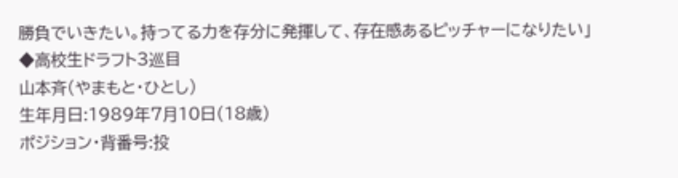勝負でいきたい。持ってる力を存分に発揮して、存在感あるピッチャーになりたい」
◆高校生ドラフト3巡目
山本斉(やまもと・ひとし)
生年月日:1989年7月10日(18歳)
ポジション・背番号:投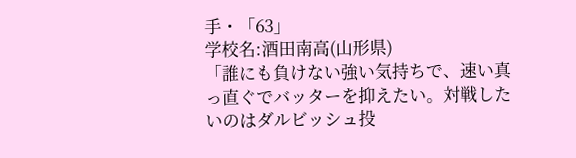手・「63」
学校名:酒田南高(山形県)
「誰にも負けない強い気持ちで、速い真っ直ぐでバッターを抑えたい。対戦したいのはダルビッシュ投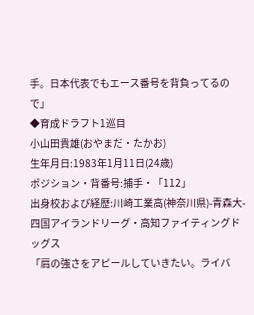手。日本代表でもエース番号を背負ってるので」
◆育成ドラフト1巡目
小山田貴雄(おやまだ・たかお)
生年月日:1983年1月11日(24歳)
ポジション・背番号:捕手・「112」
出身校および経歴:川崎工業高(神奈川県)-青森大-四国アイランドリーグ・高知ファイティングドッグス
「肩の強さをアピールしていきたい。ライバ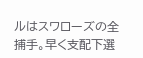ルはスワローズの全捕手。早く支配下選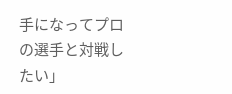手になってプロの選手と対戦したい」